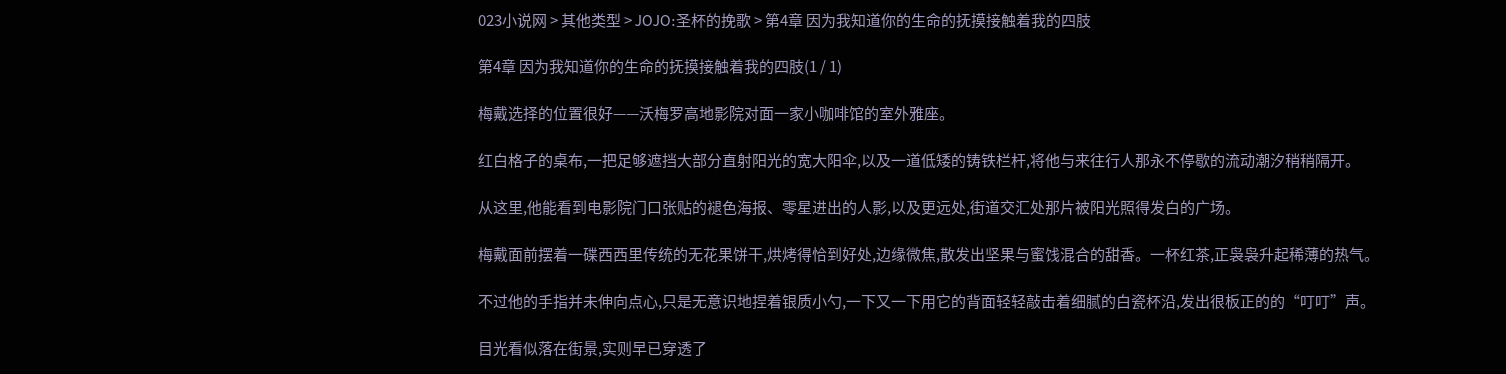023小说网 > 其他类型 > JOJO:圣杯的挽歌 > 第4章 因为我知道你的生命的抚摸接触着我的四肢

第4章 因为我知道你的生命的抚摸接触着我的四肢(1 / 1)

梅戴选择的位置很好——沃梅罗高地影院对面一家小咖啡馆的室外雅座。

红白格子的桌布,一把足够遮挡大部分直射阳光的宽大阳伞,以及一道低矮的铸铁栏杆,将他与来往行人那永不停歇的流动潮汐稍稍隔开。

从这里,他能看到电影院门口张贴的褪色海报、零星进出的人影,以及更远处,街道交汇处那片被阳光照得发白的广场。

梅戴面前摆着一碟西西里传统的无花果饼干,烘烤得恰到好处,边缘微焦,散发出坚果与蜜饯混合的甜香。一杯红茶,正袅袅升起稀薄的热气。

不过他的手指并未伸向点心,只是无意识地捏着银质小勺,一下又一下用它的背面轻轻敲击着细腻的白瓷杯沿,发出很板正的的“叮叮”声。

目光看似落在街景,实则早已穿透了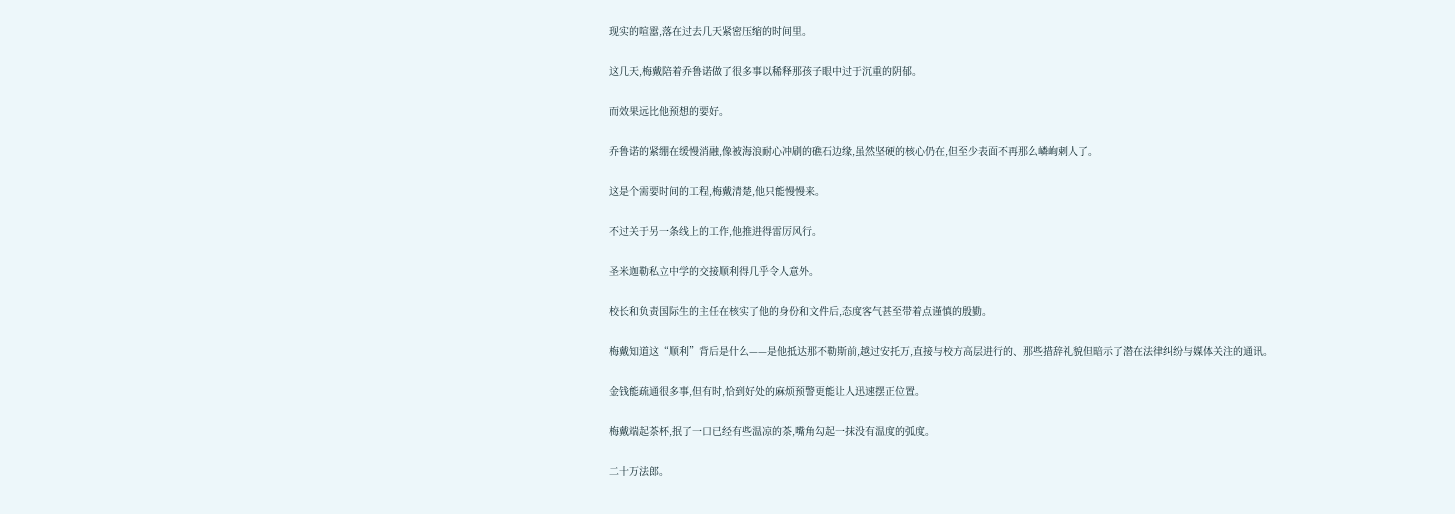现实的喧嚣,落在过去几天紧密压缩的时间里。

这几天,梅戴陪着乔鲁诺做了很多事以稀释那孩子眼中过于沉重的阴郁。

而效果远比他预想的要好。

乔鲁诺的紧绷在缓慢消融,像被海浪耐心冲刷的礁石边缘,虽然坚硬的核心仍在,但至少表面不再那么嶙峋刺人了。

这是个需要时间的工程,梅戴清楚,他只能慢慢来。

不过关于另一条线上的工作,他推进得雷厉风行。

圣米迦勒私立中学的交接顺利得几乎令人意外。

校长和负责国际生的主任在核实了他的身份和文件后,态度客气甚至带着点谨慎的殷勤。

梅戴知道这“顺利”背后是什么——是他抵达那不勒斯前,越过安托万,直接与校方高层进行的、那些措辞礼貌但暗示了潜在法律纠纷与媒体关注的通讯。

金钱能疏通很多事,但有时,恰到好处的麻烦预警更能让人迅速摆正位置。

梅戴端起茶杯,抿了一口已经有些温凉的茶,嘴角勾起一抹没有温度的弧度。

二十万法郎。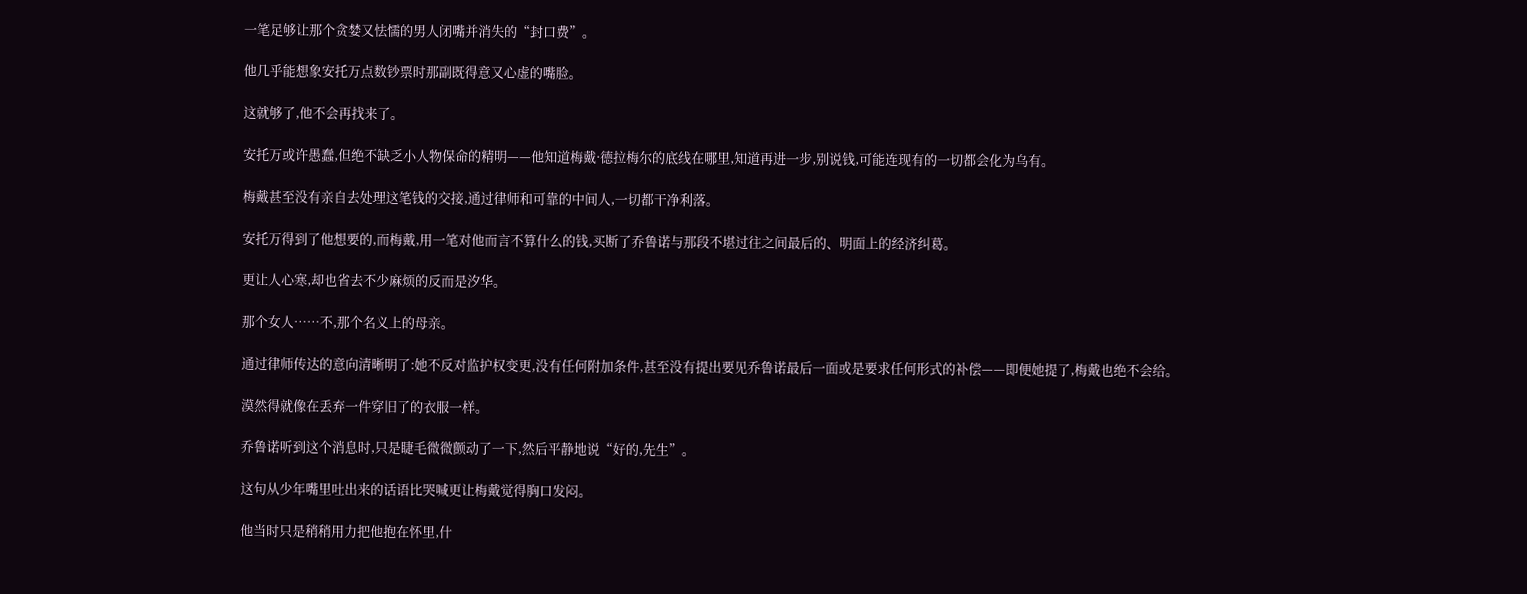一笔足够让那个贪婪又怯懦的男人闭嘴并消失的“封口费”。

他几乎能想象安托万点数钞票时那副既得意又心虚的嘴脸。

这就够了,他不会再找来了。

安托万或许愚蠢,但绝不缺乏小人物保命的精明——他知道梅戴·德拉梅尔的底线在哪里,知道再进一步,别说钱,可能连现有的一切都会化为乌有。

梅戴甚至没有亲自去处理这笔钱的交接,通过律师和可靠的中间人,一切都干净利落。

安托万得到了他想要的,而梅戴,用一笔对他而言不算什么的钱,买断了乔鲁诺与那段不堪过往之间最后的、明面上的经济纠葛。

更让人心寒,却也省去不少麻烦的反而是汐华。

那个女人……不,那个名义上的母亲。

通过律师传达的意向清晰明了:她不反对监护权变更,没有任何附加条件,甚至没有提出要见乔鲁诺最后一面或是要求任何形式的补偿——即便她提了,梅戴也绝不会给。

漠然得就像在丢弃一件穿旧了的衣服一样。

乔鲁诺听到这个消息时,只是睫毛微微颤动了一下,然后平静地说“好的,先生”。

这句从少年嘴里吐出来的话语比哭喊更让梅戴觉得胸口发闷。

他当时只是稍稍用力把他抱在怀里,什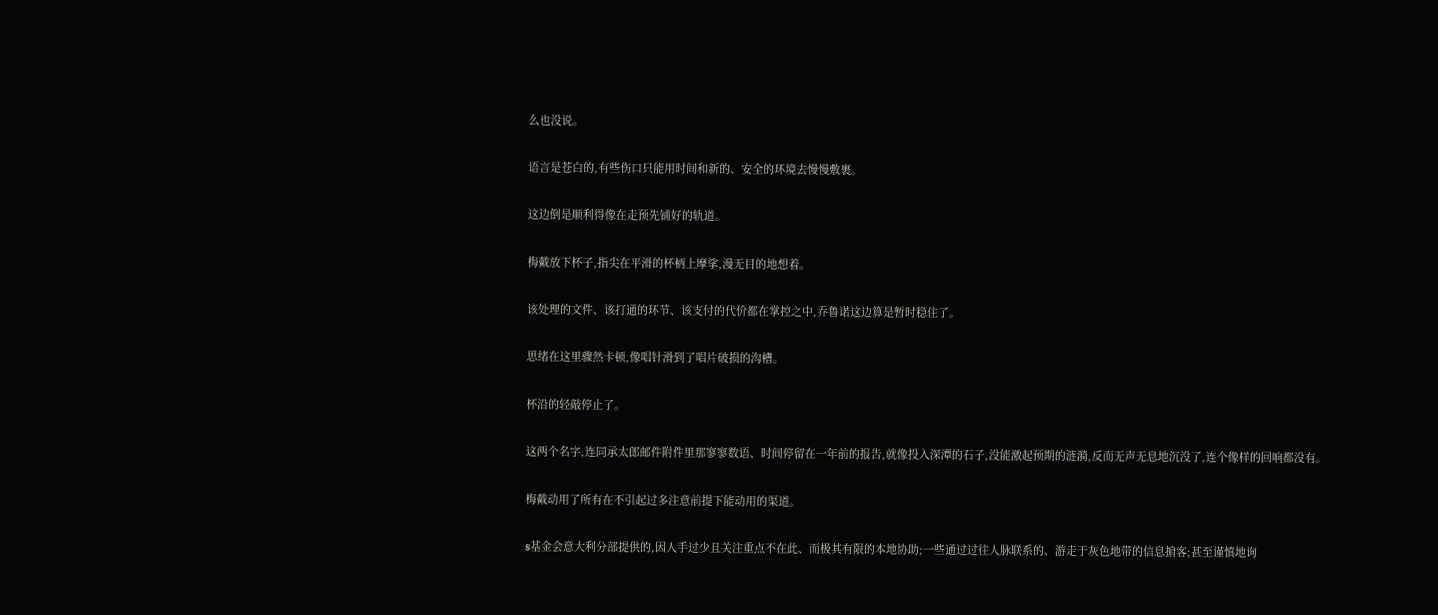么也没说。

语言是苍白的,有些伤口只能用时间和新的、安全的环境去慢慢敷裹。

这边倒是顺利得像在走预先铺好的轨道。

梅戴放下杯子,指尖在平滑的杯柄上摩挲,漫无目的地想着。

该处理的文件、该打通的环节、该支付的代价都在掌控之中,乔鲁诺这边算是暂时稳住了。

思绪在这里骤然卡顿,像唱针滑到了唱片破损的沟槽。

杯沿的轻敲停止了。

这两个名字,连同承太郎邮件附件里那寥寥数语、时间停留在一年前的报告,就像投入深潭的石子,没能激起预期的涟漪,反而无声无息地沉没了,连个像样的回响都没有。

梅戴动用了所有在不引起过多注意前提下能动用的渠道。

s基金会意大利分部提供的,因人手过少且关注重点不在此、而极其有限的本地协助;一些通过过往人脉联系的、游走于灰色地带的信息掮客;甚至谨慎地询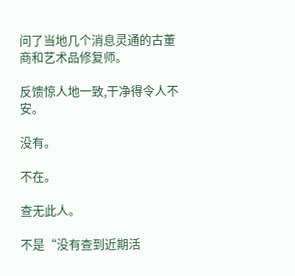问了当地几个消息灵通的古董商和艺术品修复师。

反馈惊人地一致,干净得令人不安。

没有。

不在。

查无此人。

不是“没有查到近期活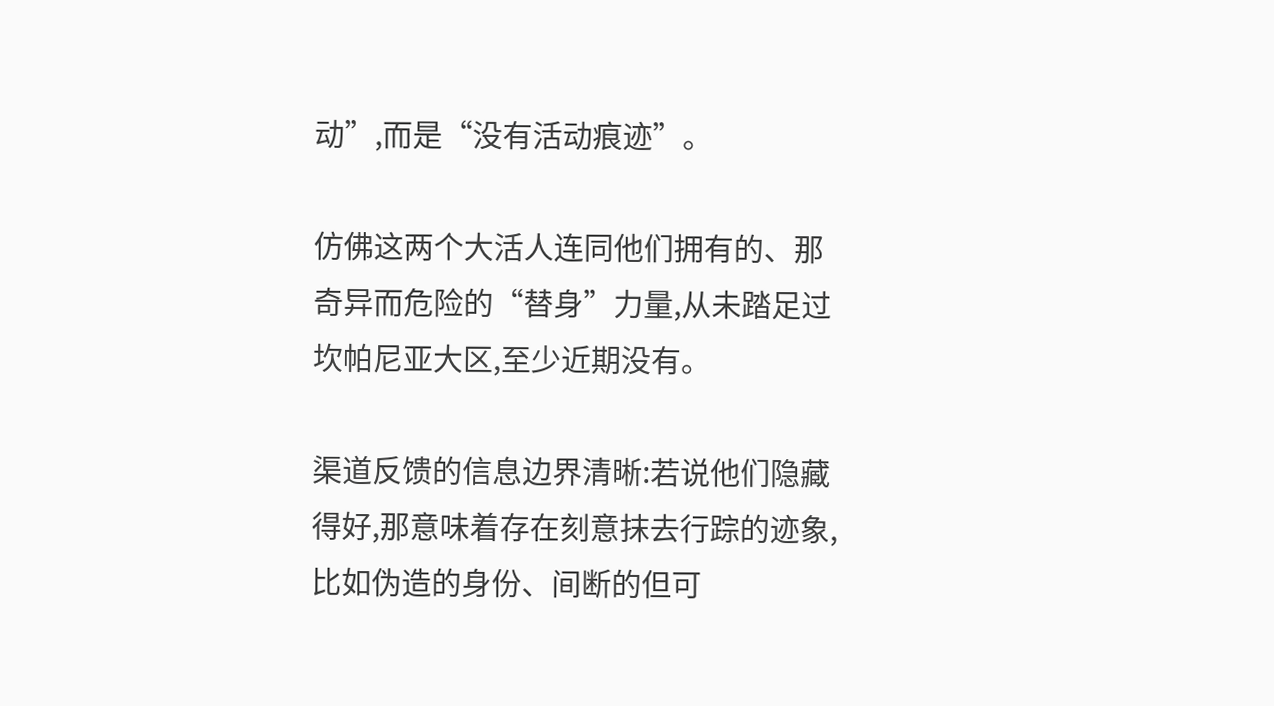动”,而是“没有活动痕迹”。

仿佛这两个大活人连同他们拥有的、那奇异而危险的“替身”力量,从未踏足过坎帕尼亚大区,至少近期没有。

渠道反馈的信息边界清晰:若说他们隐藏得好,那意味着存在刻意抹去行踪的迹象,比如伪造的身份、间断的但可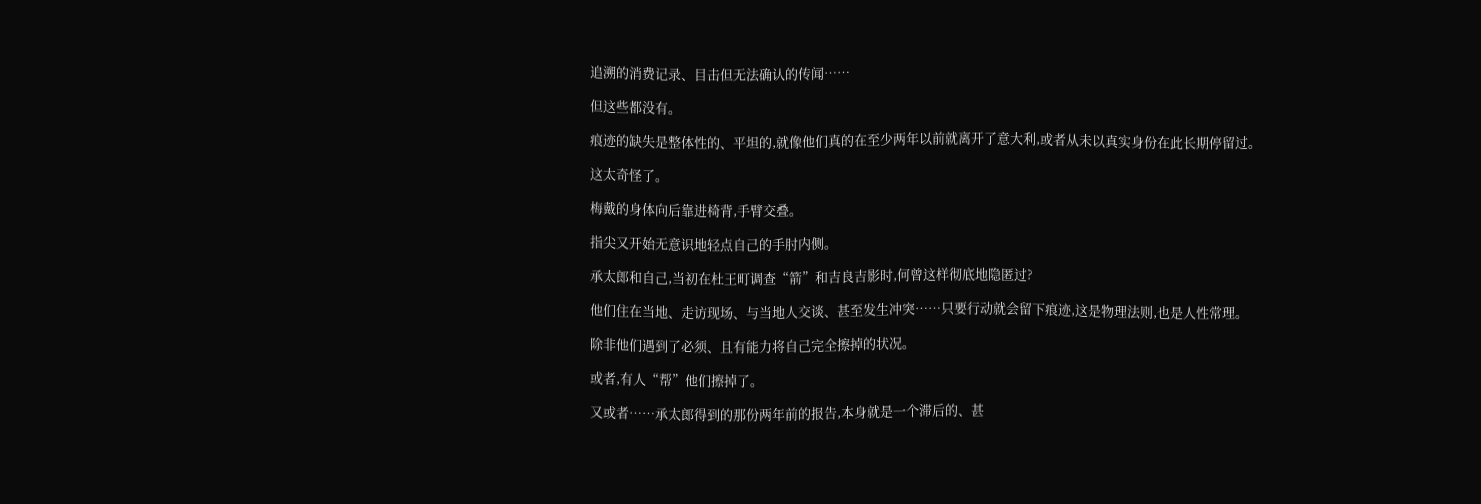追溯的消费记录、目击但无法确认的传闻……

但这些都没有。

痕迹的缺失是整体性的、平坦的,就像他们真的在至少两年以前就离开了意大利,或者从未以真实身份在此长期停留过。

这太奇怪了。

梅戴的身体向后靠进椅背,手臂交叠。

指尖又开始无意识地轻点自己的手肘内侧。

承太郎和自己,当初在杜王町调查“箭”和吉良吉影时,何曾这样彻底地隐匿过?

他们住在当地、走访现场、与当地人交谈、甚至发生冲突……只要行动就会留下痕迹,这是物理法则,也是人性常理。

除非他们遇到了必须、且有能力将自己完全擦掉的状况。

或者,有人“帮”他们擦掉了。

又或者……承太郎得到的那份两年前的报告,本身就是一个滞后的、甚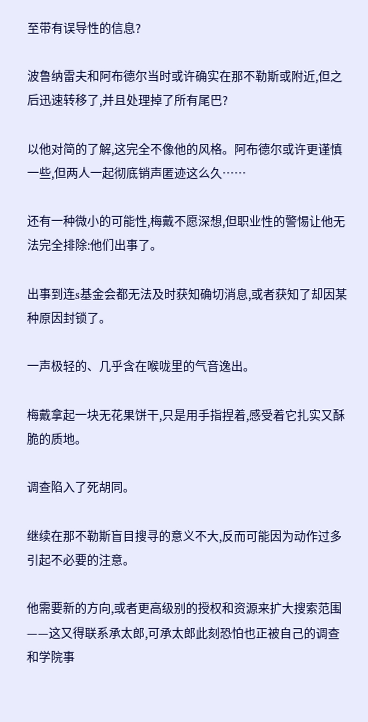至带有误导性的信息?

波鲁纳雷夫和阿布德尔当时或许确实在那不勒斯或附近,但之后迅速转移了,并且处理掉了所有尾巴?

以他对简的了解,这完全不像他的风格。阿布德尔或许更谨慎一些,但两人一起彻底销声匿迹这么久……

还有一种微小的可能性,梅戴不愿深想,但职业性的警惕让他无法完全排除:他们出事了。

出事到连s基金会都无法及时获知确切消息,或者获知了却因某种原因封锁了。

一声极轻的、几乎含在喉咙里的气音逸出。

梅戴拿起一块无花果饼干,只是用手指捏着,感受着它扎实又酥脆的质地。

调查陷入了死胡同。

继续在那不勒斯盲目搜寻的意义不大,反而可能因为动作过多引起不必要的注意。

他需要新的方向,或者更高级别的授权和资源来扩大搜索范围——这又得联系承太郎,可承太郎此刻恐怕也正被自己的调查和学院事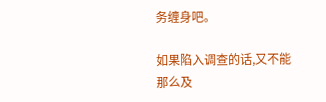务缠身吧。

如果陷入调查的话,又不能那么及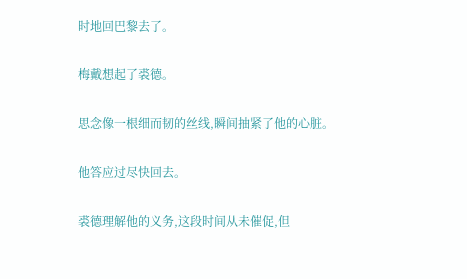时地回巴黎去了。

梅戴想起了裘德。

思念像一根细而韧的丝线,瞬间抽紧了他的心脏。

他答应过尽快回去。

裘德理解他的义务,这段时间从未催促,但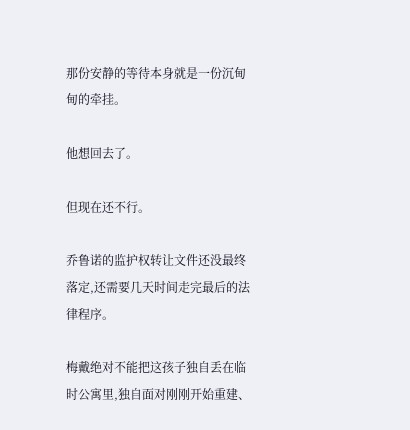那份安静的等待本身就是一份沉甸甸的牵挂。

他想回去了。

但现在还不行。

乔鲁诺的监护权转让文件还没最终落定,还需要几天时间走完最后的法律程序。

梅戴绝对不能把这孩子独自丢在临时公寓里,独自面对刚刚开始重建、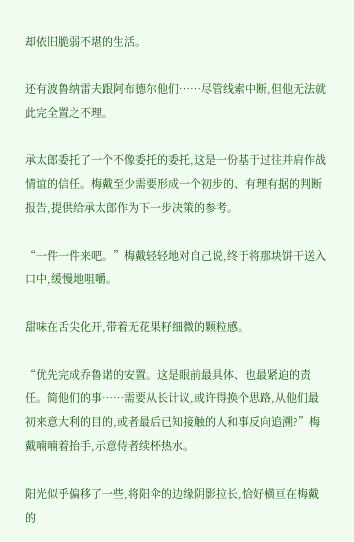却依旧脆弱不堪的生活。

还有波鲁纳雷夫跟阿布德尔他们……尽管线索中断,但他无法就此完全置之不理。

承太郎委托了一个不像委托的委托,这是一份基于过往并肩作战情谊的信任。梅戴至少需要形成一个初步的、有理有据的判断报告,提供给承太郎作为下一步决策的参考。

“一件一件来吧。”梅戴轻轻地对自己说,终于将那块饼干送入口中,缓慢地咀嚼。

甜味在舌尖化开,带着无花果籽细微的颗粒感。

“优先完成乔鲁诺的安置。这是眼前最具体、也最紧迫的责任。简他们的事……需要从长计议,或许得换个思路,从他们最初来意大利的目的,或者最后已知接触的人和事反向追溯?”梅戴喃喃着抬手,示意侍者续杯热水。

阳光似乎偏移了一些,将阳伞的边缘阴影拉长,恰好横亘在梅戴的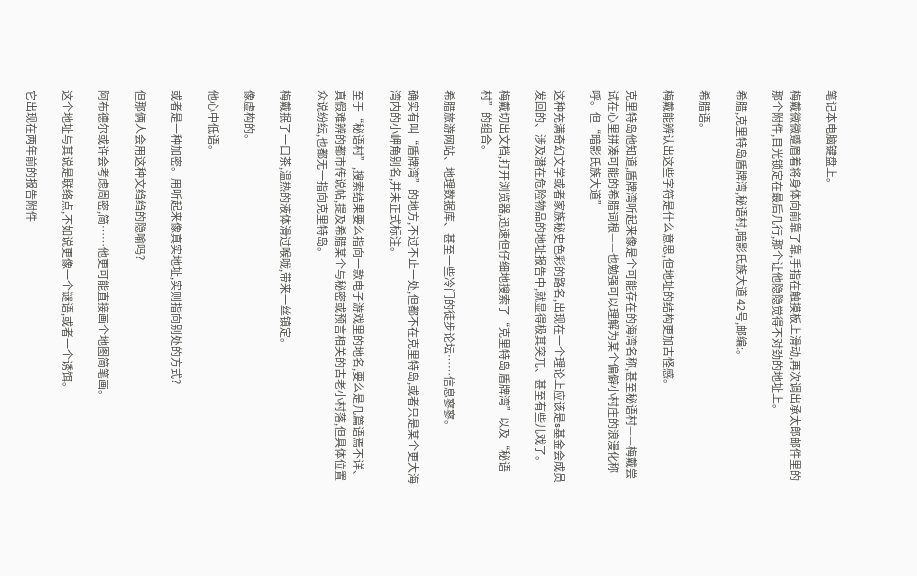笔记本电脑键盘上。

梅戴微微蹙眉着将身体向前靠了靠,手指在触摸板上滑动,再次调出承太郎邮件里的那个附件,目光锁定在最后几行,那个让他隐隐觉得不对劲的地址上。

希腊,克里特岛盾牌湾,秘语村,暗影氏族大道 42号,邮编:。

希腊语。

梅戴能辨认出这些字符是什么意思,但地址的结构更加古怪感。

克里特岛他知道,盾牌湾听起来像是个可能存在的海湾名称,甚至秘语村——梅戴尝试在心里拼凑可能的希腊词根——也勉强可以理解为某个偏僻小村庄的浪漫化称呼。但“暗影氏族大道”

这种充满奇幻文学或者家族秘史色彩的路名,出现在一个理论上应该是s基金会成员发回的、涉及潜在危险物品的地址报告中,就显得极其突兀、甚至有些儿戏了。

梅戴切出文档,打开浏览器,迅速但仔细地搜索了“克里特岛 盾牌湾”以及“秘语村”的组合。

希腊旅游网站、地理数据库、甚至一些冷门的徒步论坛……信息寥寥。

确实有叫“盾牌湾”的地方,不过不止一处,但都不在克里特岛,或者只是某个更大海湾内的小岬角别名,并未正式标注。

至于“秘语村”,搜索结果要么指向一款电子游戏里的地名,要么是几篇语焉不详、真假难辨的都市传说帖,提及希腊某个与秘密或预言相关的古老小村落,但具体位置众说纷纭,也都无一指向克里特岛。

梅戴抿了一口茶,温热的液体滑过喉咙,带来一丝镇定。

像虚构的。

他心中低语。

或者是一种加密。用听起来像真实地址,实则指向别处的方式?

但那俩人会用这种文绉绉的隐喻吗?

阿布德尔或许会考虑周密,简……他更可能直接画个地图简笔画。

这个地址与其说是联络点,不如说更像一个谜语,或者一个诱饵。

它出现在两年前的报告附件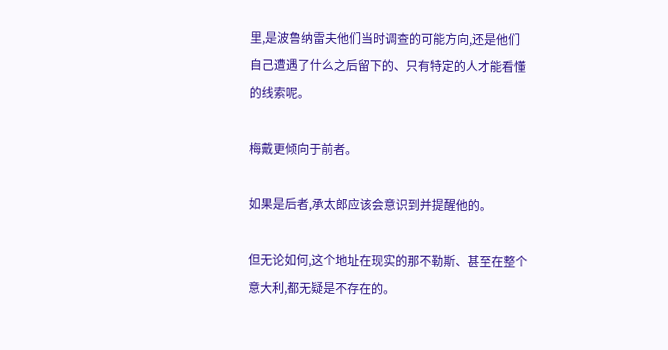里,是波鲁纳雷夫他们当时调查的可能方向,还是他们自己遭遇了什么之后留下的、只有特定的人才能看懂的线索呢。

梅戴更倾向于前者。

如果是后者,承太郎应该会意识到并提醒他的。

但无论如何,这个地址在现实的那不勒斯、甚至在整个意大利,都无疑是不存在的。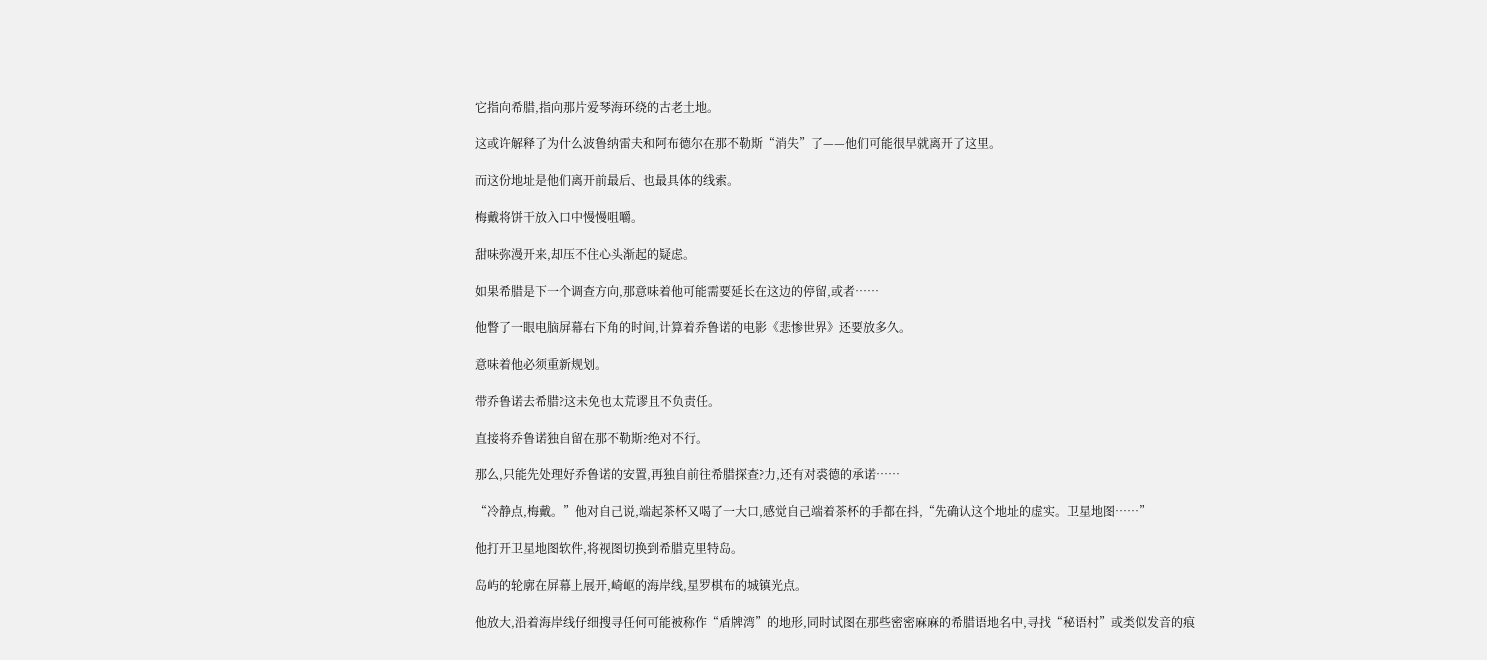它指向希腊,指向那片爱琴海环绕的古老土地。

这或许解释了为什么波鲁纳雷夫和阿布德尔在那不勒斯“消失”了——他们可能很早就离开了这里。

而这份地址是他们离开前最后、也最具体的线索。

梅戴将饼干放入口中慢慢咀嚼。

甜味弥漫开来,却压不住心头渐起的疑虑。

如果希腊是下一个调查方向,那意味着他可能需要延长在这边的停留,或者……

他瞥了一眼电脑屏幕右下角的时间,计算着乔鲁诺的电影《悲惨世界》还要放多久。

意味着他必须重新规划。

带乔鲁诺去希腊?这未免也太荒谬且不负责任。

直接将乔鲁诺独自留在那不勒斯?绝对不行。

那么,只能先处理好乔鲁诺的安置,再独自前往希腊探查?力,还有对裘德的承诺……

“冷静点,梅戴。”他对自己说,端起茶杯又喝了一大口,感觉自己端着茶杯的手都在抖,“先确认这个地址的虚实。卫星地图……”

他打开卫星地图软件,将视图切换到希腊克里特岛。

岛屿的轮廓在屏幕上展开,崎岖的海岸线,星罗棋布的城镇光点。

他放大,沿着海岸线仔细搜寻任何可能被称作“盾牌湾”的地形,同时试图在那些密密麻麻的希腊语地名中,寻找“秘语村”或类似发音的痕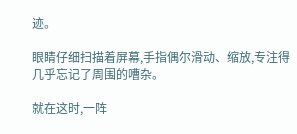迹。

眼睛仔细扫描着屏幕,手指偶尔滑动、缩放,专注得几乎忘记了周围的嘈杂。

就在这时,一阵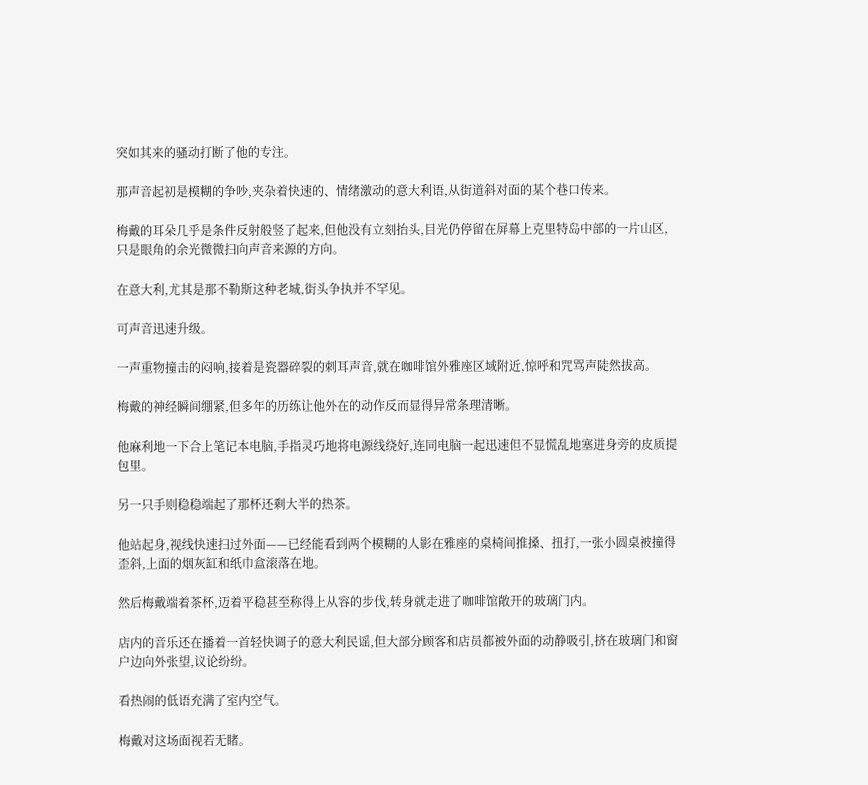突如其来的骚动打断了他的专注。

那声音起初是模糊的争吵,夹杂着快速的、情绪激动的意大利语,从街道斜对面的某个巷口传来。

梅戴的耳朵几乎是条件反射般竖了起来,但他没有立刻抬头,目光仍停留在屏幕上克里特岛中部的一片山区,只是眼角的余光微微扫向声音来源的方向。

在意大利,尤其是那不勒斯这种老城,街头争执并不罕见。

可声音迅速升级。

一声重物撞击的闷响,接着是瓷器碎裂的刺耳声音,就在咖啡馆外雅座区域附近,惊呼和咒骂声陡然拔高。

梅戴的神经瞬间绷紧,但多年的历练让他外在的动作反而显得异常条理清晰。

他麻利地一下合上笔记本电脑,手指灵巧地将电源线绕好,连同电脑一起迅速但不显慌乱地塞进身旁的皮质提包里。

另一只手则稳稳端起了那杯还剩大半的热茶。

他站起身,视线快速扫过外面——已经能看到两个模糊的人影在雅座的桌椅间推搡、扭打,一张小圆桌被撞得歪斜,上面的烟灰缸和纸巾盒滚落在地。

然后梅戴端着茶杯,迈着平稳甚至称得上从容的步伐,转身就走进了咖啡馆敞开的玻璃门内。

店内的音乐还在播着一首轻快调子的意大利民谣,但大部分顾客和店员都被外面的动静吸引,挤在玻璃门和窗户边向外张望,议论纷纷。

看热闹的低语充满了室内空气。

梅戴对这场面视若无睹。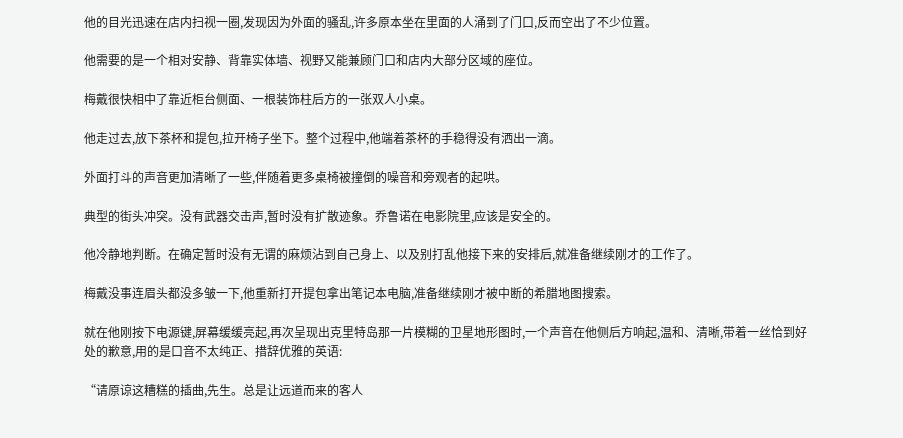他的目光迅速在店内扫视一圈,发现因为外面的骚乱,许多原本坐在里面的人涌到了门口,反而空出了不少位置。

他需要的是一个相对安静、背靠实体墙、视野又能兼顾门口和店内大部分区域的座位。

梅戴很快相中了靠近柜台侧面、一根装饰柱后方的一张双人小桌。

他走过去,放下茶杯和提包,拉开椅子坐下。整个过程中,他端着茶杯的手稳得没有洒出一滴。

外面打斗的声音更加清晰了一些,伴随着更多桌椅被撞倒的噪音和旁观者的起哄。

典型的街头冲突。没有武器交击声,暂时没有扩散迹象。乔鲁诺在电影院里,应该是安全的。

他冷静地判断。在确定暂时没有无谓的麻烦沾到自己身上、以及别打乱他接下来的安排后,就准备继续刚才的工作了。

梅戴没事连眉头都没多皱一下,他重新打开提包拿出笔记本电脑,准备继续刚才被中断的希腊地图搜索。

就在他刚按下电源键,屏幕缓缓亮起,再次呈现出克里特岛那一片模糊的卫星地形图时,一个声音在他侧后方响起,温和、清晰,带着一丝恰到好处的歉意,用的是口音不太纯正、措辞优雅的英语:

“请原谅这糟糕的插曲,先生。总是让远道而来的客人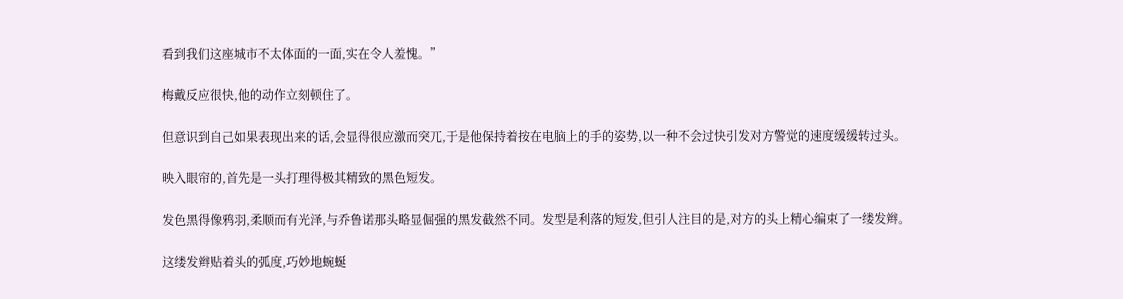看到我们这座城市不太体面的一面,实在令人羞愧。”

梅戴反应很快,他的动作立刻顿住了。

但意识到自己如果表现出来的话,会显得很应激而突兀,于是他保持着按在电脑上的手的姿势,以一种不会过快引发对方警觉的速度缓缓转过头。

映入眼帘的,首先是一头打理得极其精致的黑色短发。

发色黑得像鸦羽,柔顺而有光泽,与乔鲁诺那头略显倔强的黑发截然不同。发型是利落的短发,但引人注目的是,对方的头上精心编束了一缕发辫。

这缕发辫贴着头的弧度,巧妙地蜿蜒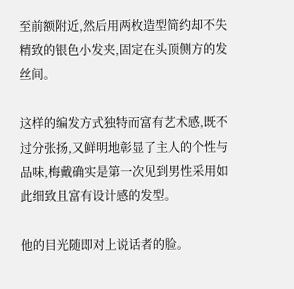至前额附近,然后用两枚造型简约却不失精致的银色小发夹,固定在头顶侧方的发丝间。

这样的编发方式独特而富有艺术感,既不过分张扬,又鲜明地彰显了主人的个性与品味,梅戴确实是第一次见到男性采用如此细致且富有设计感的发型。

他的目光随即对上说话者的脸。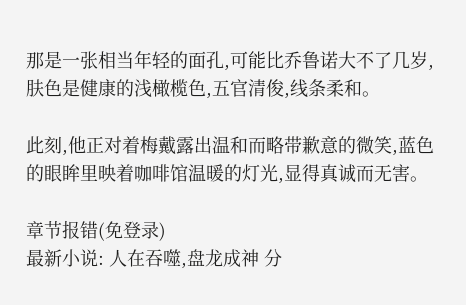那是一张相当年轻的面孔,可能比乔鲁诺大不了几岁,肤色是健康的浅橄榄色,五官清俊,线条柔和。

此刻,他正对着梅戴露出温和而略带歉意的微笑,蓝色的眼眸里映着咖啡馆温暖的灯光,显得真诚而无害。

章节报错(免登录)
最新小说: 人在吞噬,盘龙成神 分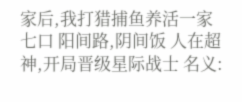家后,我打猎捕鱼养活一家七口 阳间路,阴间饭 人在超神,开局晋级星际战士 名义: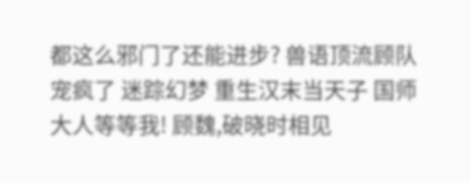都这么邪门了还能进步? 兽语顶流顾队宠疯了 迷踪幻梦 重生汉末当天子 国师大人等等我! 顾魏,破晓时相见